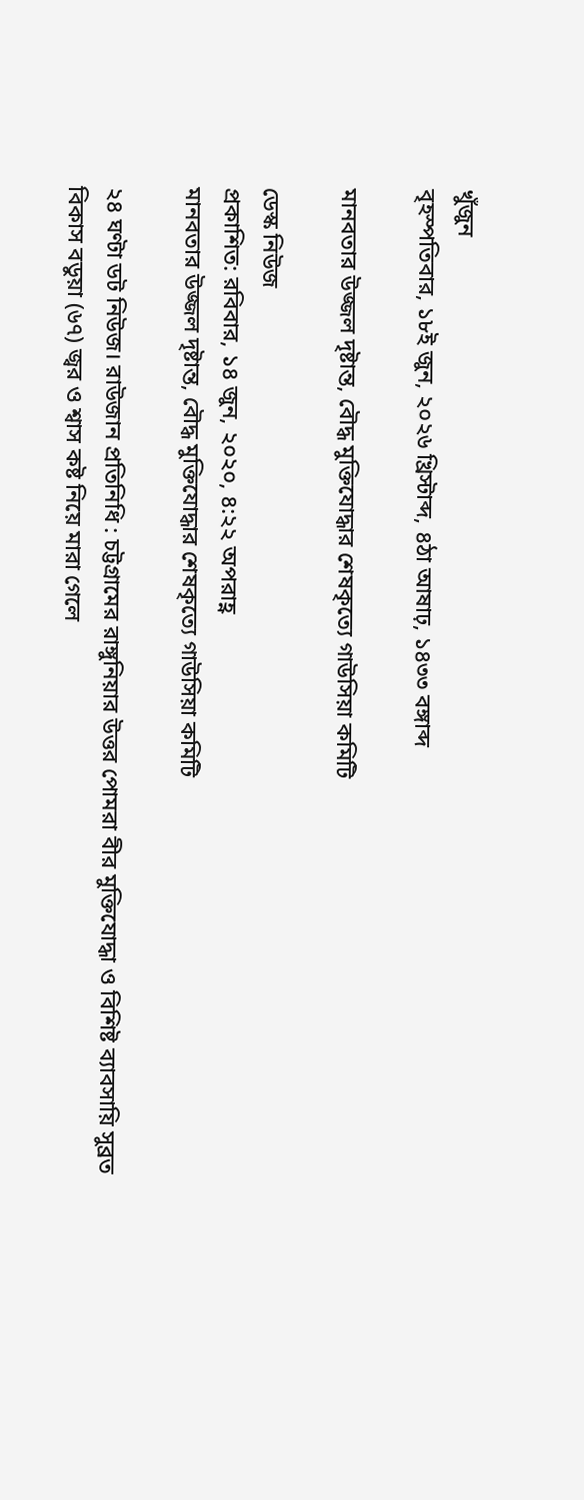খুঁজুন
বৃহস্পতিবার, ১৮ই জুন, ২০২৬ খ্রিস্টাব্দ, ৪ঠা আষাঢ়, ১৪৩৩ বঙ্গাব্দ

মানবতার উজ্জল দৃষ্টান্ত, বৌদ্ধ মুক্তিযোদ্ধার শেষকৃত্যে গাউসিয়া কমিটি

ডেস্ক নিউজ
প্রকাশিত: রবিবার, ১৪ জুন, ২০২০, ৪:২২ অপরাহ্ণ
মানবতার উজ্জল দৃষ্টান্ত, বৌদ্ধ মুক্তিযোদ্ধার শেষকৃত্যে গাউসিয়া কমিটি

২৪ ঘণ্টা ডট নিউজ। রাউজান প্রতিনিধি : চট্টগ্রামের রাঙ্গুনিয়ার উত্তর পোমরা বীর মুক্তিযোদ্ধা ও বিশিষ্ট ব্যাবসায়ি সুব্রত বিকাস বডুয়া (৬৭) জ্বর ও শ্বাস কষ্ট নিয়ে মারা গেলে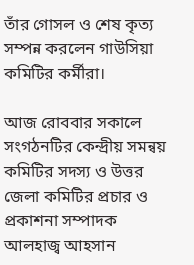তাঁর গোসল ও শেষ কৃত্য সম্পন্ন করলেন গাউসিয়া কমিটির কর্মীরা।

আজ রোববার সকালে সংগঠনটির কেন্দ্রীয় সমন্বয় কমিটির সদস্য ও উত্তর জেলা কমিটির প্রচার ও প্রকাশনা সম্পাদক আলহাজ্ব আহসান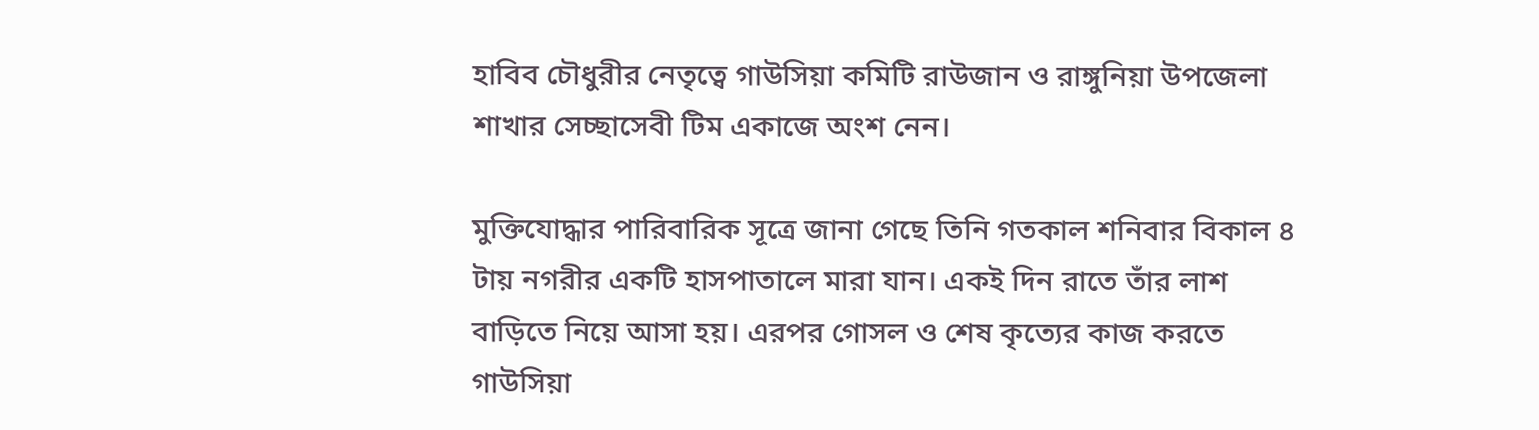হাবিব চৌধুরীর নেতৃত্বে গাউসিয়া কমিটি রাউজান ও রাঙ্গুনিয়া উপজেলা শাখার সেচ্ছাসেবী টিম একাজে অংশ নেন।

মুক্তিযোদ্ধার পারিবারিক সূত্রে জানা গেছে তিনি গতকাল শনিবার বিকাল ৪ টায় নগরীর একটি হাসপাতালে মারা যান। একই দিন রাতে তাঁর লাশ বাড়িতে নিয়ে আসা হয়। এরপর গোসল ও শেষ কৃত্যের কাজ করতে গাউসিয়া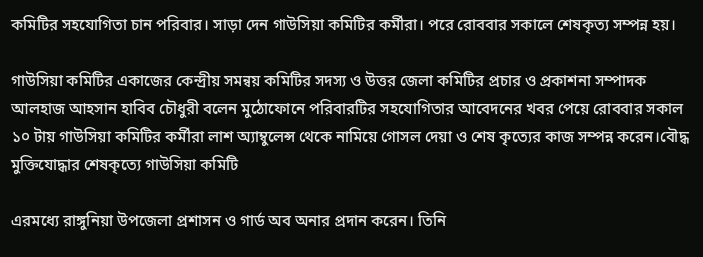কমিটির সহযোগিতা চান পরিবার। সাড়া দেন গাউসিয়া কমিটির কর্মীরা। পরে রোববার সকালে শেষকৃত্য সম্পন্ন হয়।

গাউসিয়া কমিটির একাজের কেন্দ্রীয় সমন্বয় কমিটির সদস্য ও উত্তর জেলা কমিটির প্রচার ও প্রকাশনা সম্পাদক আলহাজ আহসান হাবিব চৌধুরী বলেন মুঠোফোনে পরিবারটির সহযোগিতার আবেদনের খবর পেয়ে রোববার সকাল ১০ টায় গাউসিয়া কমিটির কর্মীরা লাশ অ্যাম্বুলেন্স থেকে নামিয়ে গোসল দেয়া ও শেষ কৃত্যের কাজ সম্পন্ন করেন।বৌদ্ধ মুক্তিযোদ্ধার শেষকৃত্যে গাউসিয়া কমিটি

এরমধ্যে রাঙ্গুনিয়া উপজেলা প্রশাসন ও গার্ড অব অনার প্রদান করেন। তিনি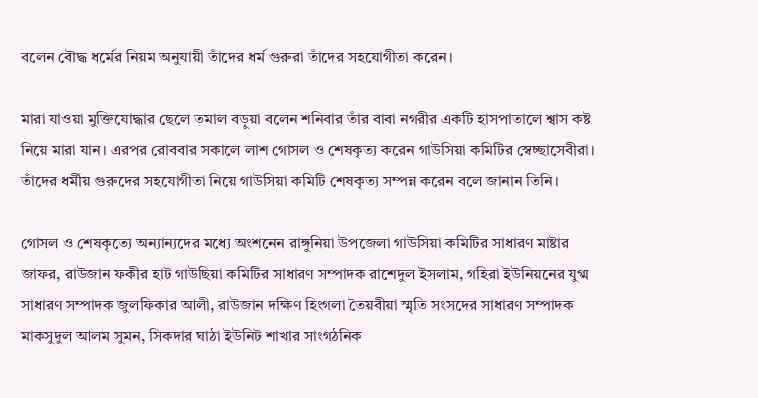বলেন বৌদ্ধ ধর্মের নিয়ম অনুযায়ী তাঁদের ধর্ম গুরুরা তাঁদের সহযোগীতা করেন।

মারা যাওয়া মুক্তিযোদ্ধার ছেলে তমাল বড়ুয়া বলেন শনিবার তাঁর বাবা নগরীর একটি হাসপাতালে শ্বাস কষ্ট নিয়ে মারা যান। এরপর রোববার সকালে লাশ গোসল ও শেষকৃত্য করেন গাউসিয়া কমিটির স্বেচ্ছাসেবীরা। তাঁদের ধর্মীয় গুরুদের সহযোগীতা নিয়ে গাউসিয়া কমিটি শেষকৃত্য সম্পন্ন করেন বলে জানান তিনি।

গোসল ও শেষকৃত্যে অন্যান্যদের মধ্যে অংশনেন রাঙ্গুনিয়া উপজেলা গাউসিয়া কমিটির সাধারণ মাষ্টার জাফর, রাউজান ফকীর হাট গাউছিয়া কমিটির সাধারণ সম্পাদক রাশেদুল ইসলাম, গহিরা ইউনিয়নের যুগ্ম সাধারণ সম্পাদক জুলফিকার আলী, রাউজান দক্ষিণ হিংগলা তৈয়বীয়া স্মৃতি সংসদের সাধারণ সম্পাদক মাকসুদুল আলম সুমন, সিকদার ঘাঠা ইউনিট শাখার সাংগঠনিক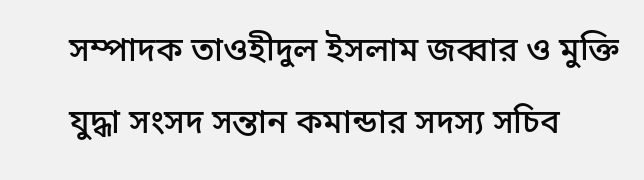সম্পাদক তাওহীদুল ইসলাম জব্বার ও মুক্তি যুদ্ধা সংসদ সন্তান কমান্ডার সদস্য সচিব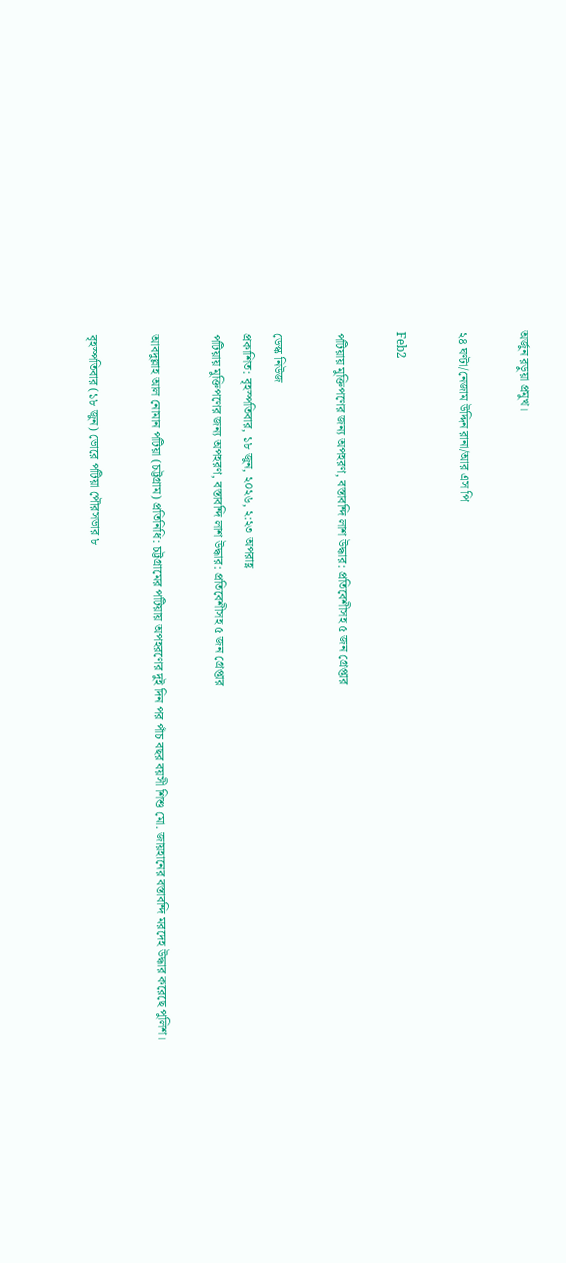অর্জুন রড়ুয়া প্রমুখ।

২৪ ঘণ্টা/নেজাম উদ্দিন রানা/আর এস পি

Feb2

পটিয়ায় মুক্তিপণের জন্য অপহরণ, বস্তাবন্দি লাশ উদ্ধার: প্রতিবেশীসহ ৫ জন গ্রেপ্তার

ডেস্ক নিউজ
প্রকাশিত: বৃহস্পতিবার, ১৮ জুন, ২০২৬, ২:২৩ অপরাহ্ণ
পটিয়ায় মুক্তিপণের জন্য অপহরণ, বস্তাবন্দি লাশ উদ্ধার: প্রতিবেশীসহ ৫ জন গ্রেপ্তার

আবদুল্লাহ আল নোমান পটিয়া (চট্টগ্রাম) প্রতিনিধি: চট্টগ্রামের পটিয়ায় অপহরণের দুই দিন পর পাঁচ বছর বয়সী শিশু মো. জায়হানের বস্তাবন্দি মরদেহ উদ্ধার করেছে পুলিশ।

বৃহস্পতিবার (১৮ জুন) ভোরে পটিয়া পৌরসভার ৮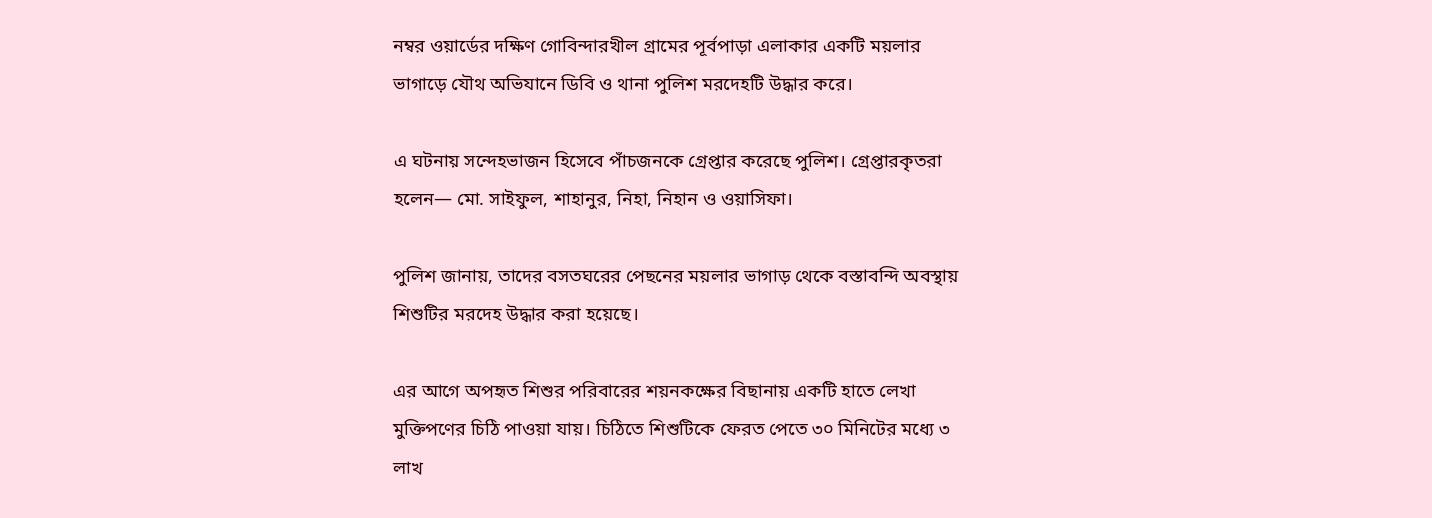নম্বর ওয়ার্ডের দক্ষিণ গোবিন্দারখীল গ্রামের পূর্বপাড়া এলাকার একটি ময়লার ভাগাড়ে যৌথ অভিযানে ডিবি ও থানা পুলিশ মরদেহটি উদ্ধার করে।

এ ঘটনায় সন্দেহভাজন হিসেবে পাঁচজনকে গ্রেপ্তার করেছে পুলিশ। গ্রেপ্তারকৃতরা হলেন— মো. সাইফুল, শাহানুর, নিহা, নিহান ও ওয়াসিফা।

পুলিশ জানায়, তাদের বসতঘরের পেছনের ময়লার ভাগাড় থেকে বস্তাবন্দি অবস্থায় শিশুটির মরদেহ উদ্ধার করা হয়েছে।

এর আগে অপহৃত শিশুর পরিবারের শয়নকক্ষের বিছানায় একটি হাতে লেখা মুক্তিপণের চিঠি পাওয়া যায়। চিঠিতে শিশুটিকে ফেরত পেতে ৩০ মিনিটের মধ্যে ৩ লাখ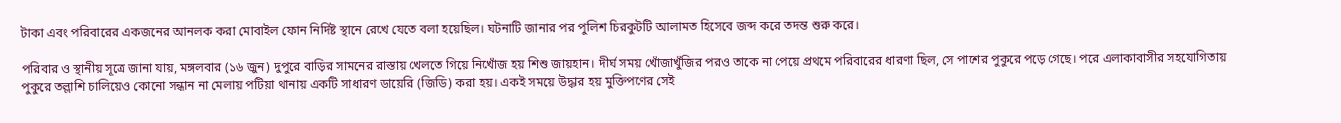টাকা এবং পরিবারের একজনের আনলক করা মোবাইল ফোন নির্দিষ্ট স্থানে রেখে যেতে বলা হয়েছিল। ঘটনাটি জানার পর পুলিশ চিরকুটটি আলামত হিসেবে জব্দ করে তদন্ত শুরু করে।

পরিবার ও স্থানীয় সূত্রে জানা যায়, মঙ্গলবার (১৬ জুন) দুপুরে বাড়ির সামনের রাস্তায় খেলতে গিয়ে নিখোঁজ হয় শিশু জায়হান। দীর্ঘ সময় খোঁজাখুঁজির পরও তাকে না পেয়ে প্রথমে পরিবারের ধারণা ছিল, সে পাশের পুকুরে পড়ে গেছে। পরে এলাকাবাসীর সহযোগিতায় পুকুরে তল্লাশি চালিয়েও কোনো সন্ধান না মেলায় পটিয়া থানায় একটি সাধারণ ডায়েরি (জিডি) করা হয়। একই সময়ে উদ্ধার হয় মুক্তিপণের সেই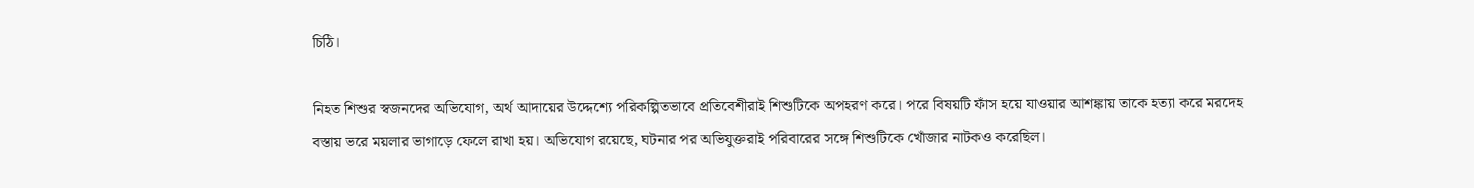চিঠি।

নিহত শিশুর স্বজনদের অভিযোগ, অর্থ আদায়ের উদ্দেশ্যে পরিকল্পিতভাবে প্রতিবেশীরাই শিশুটিকে অপহরণ করে। পরে বিষয়টি ফাঁস হয়ে যাওয়ার আশঙ্কায় তাকে হত্যা করে মরদেহ বস্তায় ভরে ময়লার ভাগাড়ে ফেলে রাখা হয়। অভিযোগ রয়েছে, ঘটনার পর অভিযুক্তরাই পরিবারের সঙ্গে শিশুটিকে খোঁজার নাটকও করেছিল।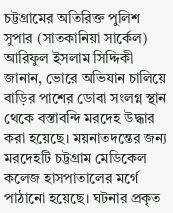চট্টগ্রামের অতিরিক্ত পুলিশ সুপার (সাতকানিয়া সার্কেল) আরিফুল ইসলাম সিদ্দিকী জানান, ভোরে অভিযান চালিয়ে বাড়ির পাশের ডোবা সংলগ্ন স্থান থেকে বস্তাবন্দি মরদেহ উদ্ধার করা হয়েছে। ময়নাতদন্তের জন্য মরদেহটি চট্টগ্রাম মেডিকেল কলেজ হাসপাতালের মর্গে পাঠানো হয়েছে। ঘটনার প্রকৃত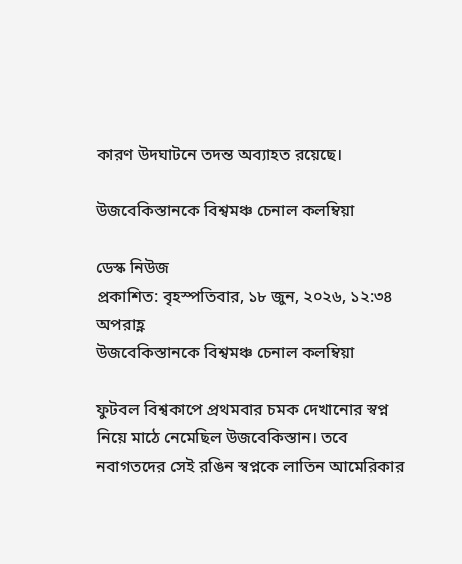কারণ উদঘাটনে তদন্ত অব্যাহত রয়েছে।

উজবেকিস্তানকে বিশ্বমঞ্চ চেনাল কলম্বিয়া

ডেস্ক নিউজ
প্রকাশিত: বৃহস্পতিবার, ১৮ জুন, ২০২৬, ১২:৩৪ অপরাহ্ণ
উজবেকিস্তানকে বিশ্বমঞ্চ চেনাল কলম্বিয়া

ফুটবল বিশ্বকাপে প্রথমবার চমক দেখানোর স্বপ্ন নিয়ে মাঠে নেমেছিল উজবেকিস্তান। তবে নবাগতদের সেই রঙিন স্বপ্নকে লাতিন আমেরিকার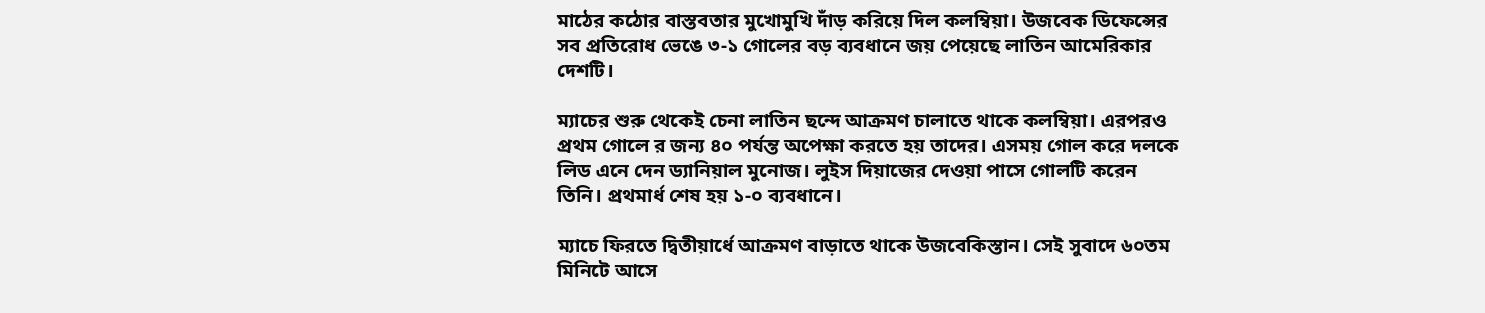মাঠের কঠোর বাস্তবতার মুখোমুখি দাঁড় করিয়ে দিল কলম্বিয়া। উজবেক ডিফেন্সের সব প্রতিরোধ ভেঙে ৩-১ গোলের বড় ব্যবধানে জয় পেয়েছে লাতিন আমেরিকার দেশটি।

ম্যাচের শুরু থেকেই চেনা লাতিন ছন্দে আক্রমণ চালাতে থাকে কলম্বিয়া। এরপরও প্রথম গোলে র জন্য ৪০ পর্যন্ত অপেক্ষা করতে হয় তাদের। এসময় গোল করে দলকে লিড এনে দেন ড্যানিয়াল মুনোজ। লুইস দিয়াজের দেওয়া পাসে গোলটি করেন তিনি। প্রথমার্ধ শেষ হয় ১-০ ব্যবধানে।

ম্যাচে ফিরতে দ্বিতীয়ার্ধে আক্রমণ বাড়াতে থাকে উজবেকিস্তান। সেই সুবাদে ৬০তম মিনিটে আসে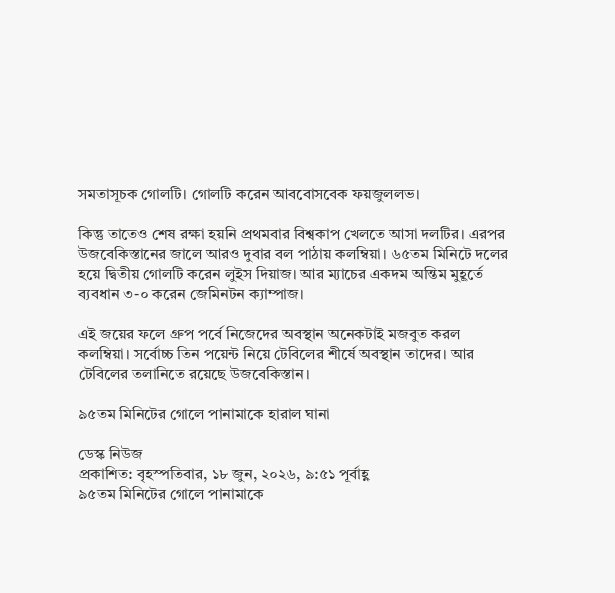সমতাসূচক গোলটি। গোলটি করেন আববোসবেক ফয়জুললভ।

কিন্তু তাতেও শেষ রক্ষা হয়নি প্রথমবার বিশ্বকাপ খেলতে আসা দলটির। এরপর উজবেকিস্তানের জালে আরও দুবার বল পাঠায় কলম্বিয়া। ৬৫তম মিনিটে দলের হয়ে দ্বিতীয় গোলটি করেন লুইস দিয়াজ। আর ম্যাচের একদম অন্তিম মুহূর্তে ব্যবধান ৩-০ করেন জেমিনটন ক্যাম্পাজ।

এই জয়ের ফলে গ্রুপ পর্বে নিজেদের অবস্থান অনেকটাই মজবুত করল কলম্বিয়া। সর্বোচ্চ তিন পয়েন্ট নিয়ে টেবিলের শীর্ষে অবস্থান তাদের। আর টেবিলের তলানিতে রয়েছে উজবেকিস্তান।

৯৫তম মিনিটের গোলে পানামাকে হারাল ঘানা

ডেস্ক নিউজ
প্রকাশিত: বৃহস্পতিবার, ১৮ জুন, ২০২৬, ৯:৫১ পূর্বাহ্ণ
৯৫তম মিনিটের গোলে পানামাকে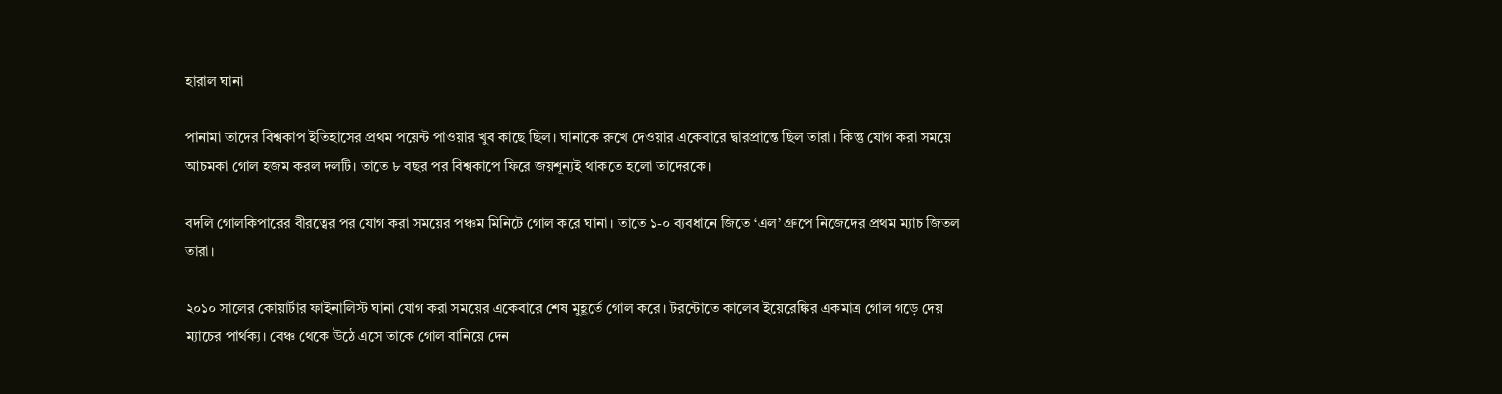হারাল ঘানা

পানামা তাদের বিশ্বকাপ ইতিহাসের প্রথম পয়েন্ট পাওয়ার খুব কাছে ছিল। ঘানাকে রুখে দেওয়ার একেবারে দ্বারপ্রান্তে ছিল তারা। কিন্তু যোগ করা সময়ে আচমকা গোল হজম করল দলটি। তাতে ৮ বছর পর বিশ্বকাপে ফিরে জয়শূন্যই থাকতে হলো তাদেরকে।

বদলি গোলকিপারের বীরত্বের পর যোগ করা সময়ের পঞ্চম মিনিটে গোল করে ঘানা। তাতে ১-০ ব্যবধানে জিতে ‘এল’ গ্রুপে নিজেদের প্রথম ম্যাচ জিতল তারা।

২০১০ সালের কোয়ার্টার ফাইনালিস্ট ঘানা যোগ করা সময়ের একেবারে শেষ মুহূর্তে গোল করে। টরন্টোতে কালেব ইয়েরেঙ্কির একমাত্র গোল গড়ে দেয় ম্যাচের পার্থক্য। বেঞ্চ থেকে উঠে এসে তাকে গোল বানিয়ে দেন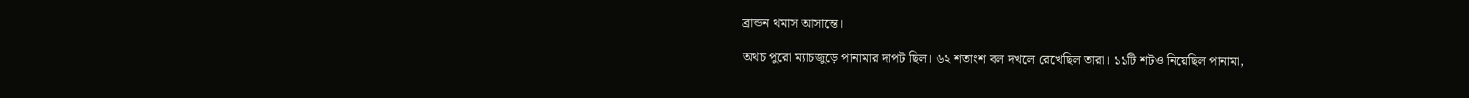ব্রান্ডন থমাস আসান্তে।

অথচ পুরো ম্যাচজুড়ে পানামার দাপট ছিল। ৬২ শতাংশ বল দখলে রেখেছিল তারা। ১১টি শটও নিয়েছিল পানামা,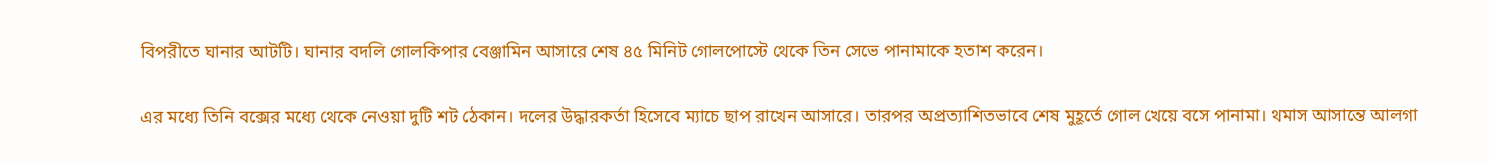বিপরীতে ঘানার আটটি। ঘানার বদলি গোলকিপার বেঞ্জামিন আসারে শেষ ৪৫ মিনিট গোলপোস্টে থেকে তিন সেভে পানামাকে হতাশ করেন।

এর মধ্যে তিনি বক্সের মধ্যে থেকে নেওয়া দুটি শট ঠেকান। দলের উদ্ধারকর্তা হিসেবে ম্যাচে ছাপ রাখেন আসারে। তারপর অপ্রত্যাশিতভাবে শেষ মুহূর্তে গোল খেয়ে বসে পানামা। থমাস আসান্তে আলগা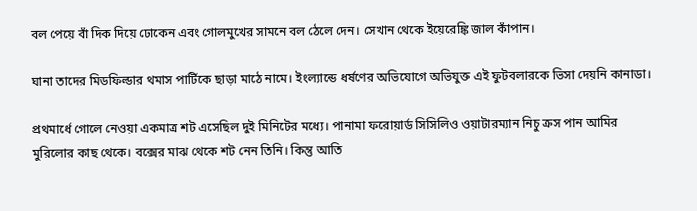বল পেয়ে বাঁ দিক দিয়ে ঢোকেন এবং গোলমুখের সামনে বল ঠেলে দেন। সেখান থেকে ইয়েরেঙ্কি জাল কাঁপান।

ঘানা তাদের মিডফিল্ডার থমাস পার্টিকে ছাড়া মাঠে নামে। ইংল্যান্ডে ধর্ষণের অভিযোগে অভিযুক্ত এই ফুটবলারকে ভিসা দেয়নি কানাডা।

প্রথমার্ধে গোলে নেওয়া একমাত্র শট এসেছিল দুই মিনিটের মধ্যে। পানামা ফরোয়ার্ড সিসিলিও ওয়াটারম্যান নিচু ক্রস পান আমির মুরিলোর কাছ থেকে। বক্সের মাঝ থেকে শট নেন তিনি। কিন্তু আতি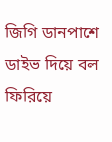জিগি ডানপাশে ডাইভ দিয়ে বল ফিরিয়ে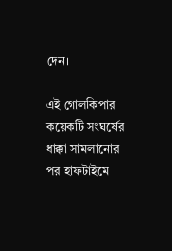দেন।

এই গোলকিপার কয়েকটি সংঘর্ষের ধাক্কা সামলানোর পর হাফটাইমে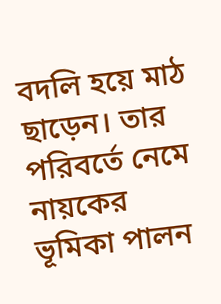বদলি হয়ে মাঠ ছাড়েন। তার পরিবর্তে নেমে নায়কের ভূমিকা পালন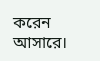করেন আসারে।